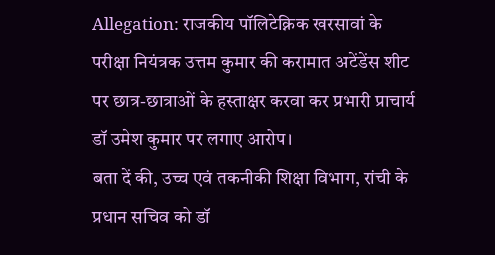Allegation: राजकीय पॉलिटेक्निक खरसावां के परीक्षा नियंत्रक उत्तम कुमार की करामात अटेंडेंस शीट पर छात्र-छात्राओं के हस्ताक्षर करवा कर प्रभारी प्राचार्य डॉ उमेश कुमार पर लगाए आरोप।
बता दें की, उच्च एवं तकनीकी शिक्षा विभाग, रांची के प्रधान सचिव को डॉ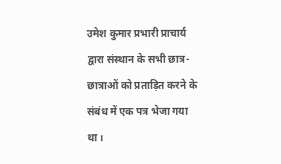उमेश कुमार प्रभारी प्राचार्य द्वारा संस्थान के सभी छात्र-छात्राओं को प्रताड़ित करने के संबंध में एक पत्र भेजा गया था।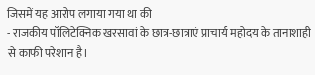जिसमें यह आरोप लगाया गया था की
- राजकीय पॉलिटेक्निक खरसावां के छात्र-छात्राएं प्राचार्य महोदय के तानाशाही से काफी परेशान है।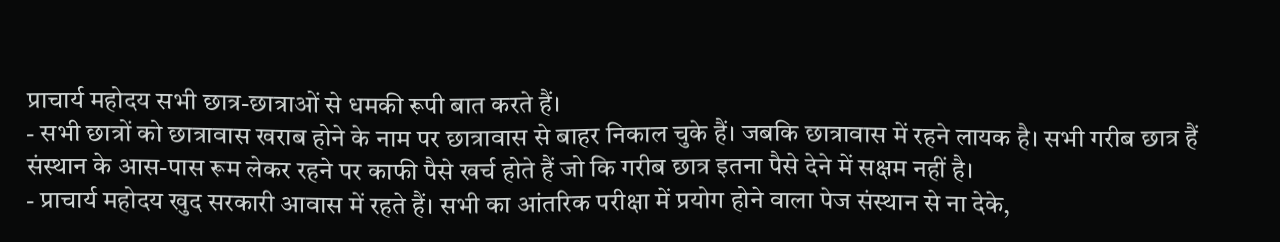प्राचार्य महोदय सभी छात्र-छात्राओं से धमकी रूपी बात करते हैं।
- सभी छात्रों को छात्रावास खराब होने के नाम पर छात्रावास से बाहर निकाल चुके हैं। जबकि छात्रावास में रहने लायक है। सभी गरीब छात्र हैं संस्थान के आस-पास रूम लेकर रहने पर काफी पैसे खर्च होते हैं जो कि गरीब छात्र इतना पैसे देने में सक्षम नहीं है।
- प्राचार्य महोदय खुद सरकारी आवास में रहते हैं। सभी का आंतरिक परीक्षा में प्रयोग होने वाला पेज संस्थान से ना देके,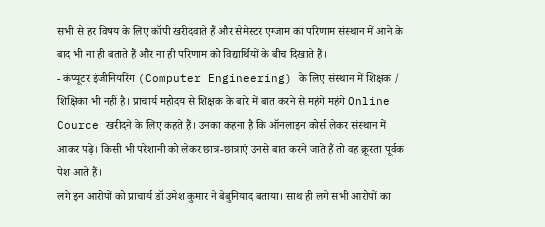सभी से हर विषय के लिए कॉपी खरीदवाते हैं और सेमेस्टर एग्जाम का परिणाम संस्थान में आने के बाद भी ना ही बताते हैं और ना ही परिणाम को विद्यार्थियों के बीच दिखाते हैं।
- कंप्यूटर इंजीनियरिंग (Computer Engineering) के लिए संस्थान में शिक्षक / शिक्षिका भी नहीं है। प्राचार्य महोदय से शिक्षक के बारे में बात करने से महंगे महंगे Online Cource खरीदने के लिए कहते हैं। उनका कहना है कि ऑनलाइन कोर्स लेकर संस्थान में आकर पढ़े। किसी भी परेशानी को लेकर छात्र-छात्राएं उनसे बात करने जाते हैं तो वह क्रूरता पूर्वक पेश आते हैं।
लगे इन आरोपों को प्राचार्य डॉ उमेश कुमार ने बेबुनियाद बताया। साथ ही लगे सभी आरोपों का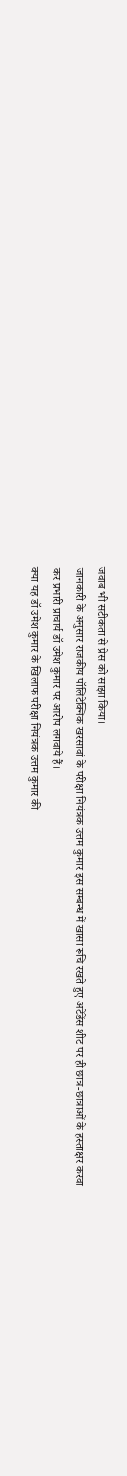जवाब भी सटीकता से प्रेस को साझा किया।
जानकारी के अनुसार राजकीय पॉलिटेक्निक खरसावां के परीक्षा नियंत्रक उत्तम कुमार इस सम्बन्ध में खासा रूचि रखते हुए अटेंडेंस शीट पर ही छात्र-छात्राओं के हस्ताक्षर करवा कर प्रभारी प्राचार्य डॉ उमेश कुमार पर आरोप लगवाये हैं।
क्या यह डॉ उमेश कुमार के खिलाफ परीक्षा नियंत्रक उत्तम कुमार की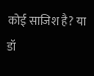कोई साजिश है? या डॉ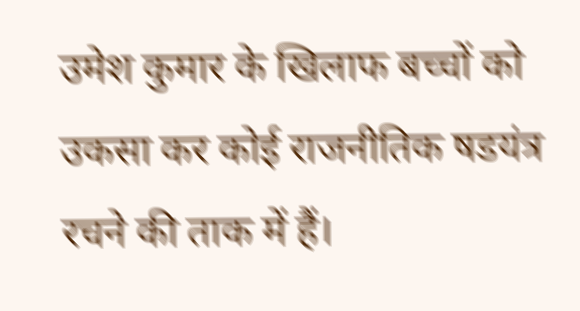उमेश कुमार के खिलाफ बच्चों को उकसा कर कोई राजनीतिक षडयंत्र रचने की ताक में हैं।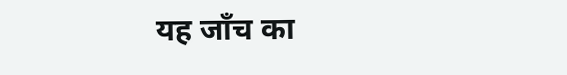यह जाँच का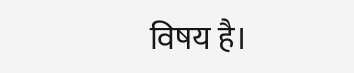विषय है।